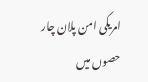امریکی امن پلان چار حصوں میں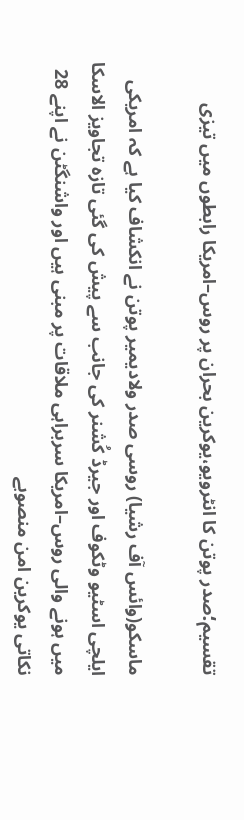تقسیم؛صدر پوتن کا انٹرویو،یوکرین بحران پر روس–امریکا رابطوں میں تیزی

ماسکو(وائس آف رشیا) روسی صدر ولادیمیر پوتن نے انکشاف کیا ہے کہ امریکی ایلچی اسٹیو وٹکوف اور جیرڈ کُشنر کی جانب سے پیش کی گئی تازہ تجاویز الاسکا میں ہونے والی روس–امریکا سربراہی ملاقات پر مبنی ہیں اور واشنگٹن نے اپنے 28 نکاتی یوکرین امن منصوبے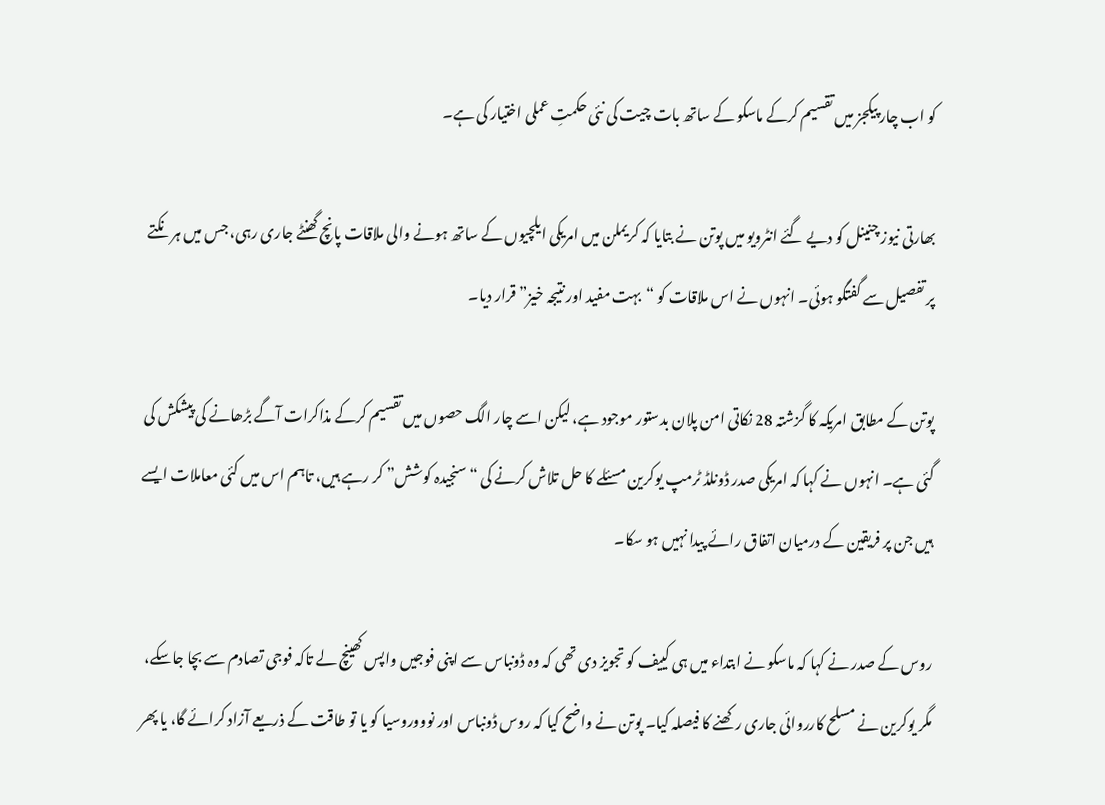کو اب چار پیکجز میں تقسیم کرکے ماسکو کے ساتھ بات چیت کی نئی حکمتِ عملی اختیار کی ہے۔

بھارتی نیوز چنینل کو دیے گئے انٹرویو میں پوتن نے بتایا کہ کریملن میں امریکی ایلچیوں کے ساتھ ہونے والی ملاقات پانچ گھنٹے جاری رہی، جس میں ہر نکتے پر تفصیل سے گفتگو ہوئی۔ انہوں نے اس ملاقات کو “بہت مفید اور نتیجہ خیز” قرار دیا۔

پوتن کے مطابق امریکہ کا گزشتہ 28 نکاتی امن پلان بدستور موجود ہے، لیکن اسے چار الگ حصوں میں تقسیم کرکے مذاکرات آگے بڑھانے کی پیشکش کی گئی ہے۔ انہوں نے کہا کہ امریکی صدر ڈونلڈ ٹرمپ یوکرین مسئلے کا حل تلاش کرنے کی “سنجیدہ کوشش” کر رہے ہیں، تاہم اس میں کئی معاملات ایسے ہیں جن پر فریقین کے درمیان اتفاق رائے پیدا نہیں ہو سکا۔

روس کے صدر نے کہا کہ ماسکو نے ابتداء میں ہی کییف کو تجویز دی تھی کہ وہ ڈونباس سے اپنی فوجیں واپس کھینچ لے تاکہ فوجی تصادم سے بچا جاسکے، مگر یوکرین نے مسلح کارروائی جاری رکھنے کا فیصلہ کیا۔ پوتن نے واضح کیا کہ روس ڈونباس اور نوووروسیا کو یا تو طاقت کے ذریعے آزاد کرائے گا، یا پھر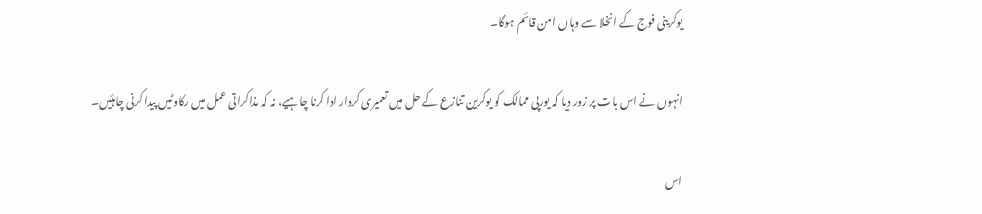یوکرینی فوج کے انخلا سے وہاں امن قائم ہوگا۔

انہوں نے اس بات پر زور دیا کہ یورپی ممالک کو یوکرین تنازع کے حل میں تعمیری کردار ادا کرنا چاہیے، نہ کہ مذاکراتی عمل میں رکاوٹیں پیدا کرنی چاہئیں۔

اس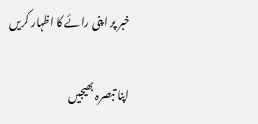خبر پر اپنی رائے کا اظہار کریں

اپنا تبصرہ بھیجیں